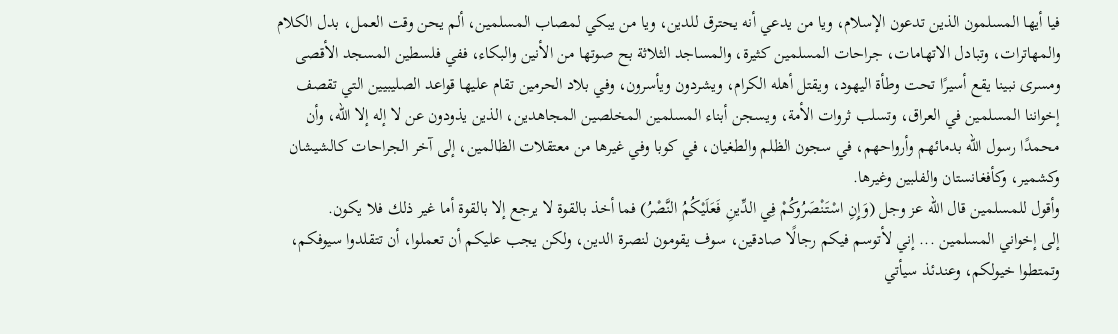فيا أيها المسلمون الذين تدعون الإسلام، ويا من يدعي أنه يحترق للدين، ويا من يبكي لمصاب المسلمين، ألم يحن وقت العمل، بدل الكلام والمهاترات، وتبادل الاتهامات، جراحات المسلمين كثيرة، والمساجد الثلاثة بح صوتها من الأنين والبكاء، ففي فلسطين المسجد الأقصى ومسرى نبينا يقع أسيرًا تحت وطأة اليهود، ويقتل أهله الكرام، ويشردون ويأسرون، وفي بلاد الحرمين تقام عليها قواعد الصليبيين التي تقصف إخواننا المسلمين في العراق، وتسلب ثروات الأمة، ويسجن أبناء المسلمين المخلصين المجاهدين، الذين يذودون عن لا إله إلا الله، وأن محمدًا رسول الله بدمائهم وأرواحهم، في سجون الظلم والطغيان، في كوبا وفي غيرها من معتقلات الظالمين، إلى آخر الجراحات كالشيشان وكشمير، وكأفغانستان والفلبين وغيرها.
وأقول للمسلمين قال الله عز وجل (وَإِنِ اسْتَنْصَرُوكُمْ فِي الدِّينِ فَعَلَيْكُمُ النَّصْرُ) فما أخذ بالقوة لا يرجع إلا بالقوة أما غير ذلك فلا يكون.
إلى إخواني المسلمين ... إني لأتوسم فيكم رجالًا صادقين، سوف يقومون لنصرة الدين، ولكن يجب عليكم أن تعملوا، أن تتقلدوا سيوفكم، وتمتطوا خيولكم، وعندئذ سيأتي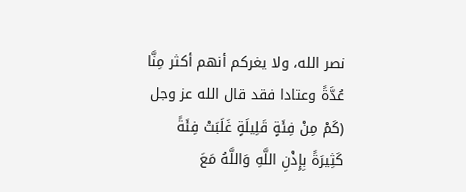نصر الله، ولا يغركم أنهم أكثر مِنَّا عُدَّةً وعتادا فقد قال الله عز وجل (كَمْ مِنْ فِئَةٍ قَلِيلَةٍ غَلَبَتْ فِئَةً كَثِيرَةً بِإِذْنِ اللَّهِ وَاللَّهُ مَعَ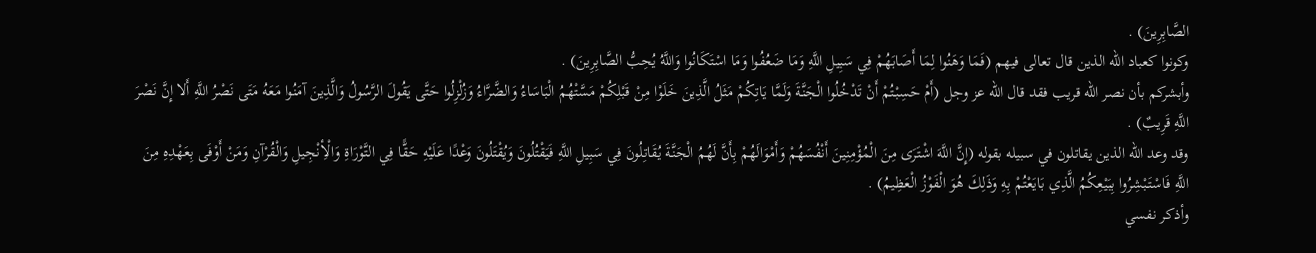الصَّابِرِينَ) .
وكونوا كعباد الله الذين قال تعالى فيهم (فَمَا وَهَنُوا لِمَا أَصَابَهُمْ فِي سَبِيلِ اللَّهِ وَمَا ضَعُفُوا وَمَا اسْتَكَانُوا وَاللَّهُ يُحِبُّ الصَّابِرِينَ) .
وأبشركم بأن نصر الله قريب فقد قال الله عز وجل (أَمْ حَسِبْتُمْ أَنْ تَدْخُلُوا الْجَنَّةَ وَلَمَّا يَاتِكُمْ مَثَلُ الَّذِينَ خَلَوْا مِنْ قَبْلِكُمْ مَسَّتْهُمُ الْبَاسَاءُ وَالضَّرَّاءُ وَزُلْزِلُوا حَتَّى يَقُولَ الرَّسُولُ وَالَّذِينَ آمَنُوا مَعَهُ مَتَى نَصْرُ اللَّهِ أَلا إِنَّ نَصْرَ اللَّهِ قَرِيبٌ) .
وقد وعد الله الذين يقاتلون في سبيله بقوله (إِنَّ اللَّهَ اشْتَرَى مِنَ الْمُؤْمِنِينَ أَنْفُسَهُمْ وَأَمْوَالَهُمْ بِأَنَّ لَهُمُ الْجَنَّةَ يُقَاتِلُونَ فِي سَبِيلِ اللَّهِ فَيَقْتُلُونَ وَيُقْتَلُونَ وَعْدًا عَلَيْهِ حَقًّا فِي التَّوْرَاةِ وَالْأِنْجِيلِ وَالْقُرْآنِ وَمَنْ أَوْفَى بِعَهْدِهِ مِنَ اللَّهِ فَاسْتَبْشِرُوا بِبَيْعِكُمُ الَّذِي بَايَعْتُمْ بِهِ وَذَلِكَ هُوَ الْفَوْزُ الْعَظِيمُ) .
وأذكر نفسي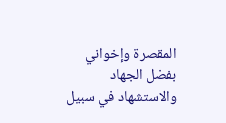المقصرة وإخواني بفضل الجهاد والاستشهاد في سبيل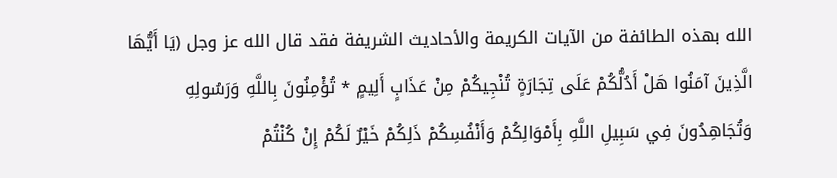الله بهذه الطائفة من الآيات الكريمة والأحاديث الشريفة فقد قال الله عز وجل (يَا أَيُّهَا الَّذِينَ آمَنُوا هَلْ أَدُلُّكُمْ عَلَى تِجَارَةٍ تُنْجِيكُمْ مِنْ عَذَابٍ أَلِيمٍ * تُؤْمِنُونَ بِاللَّهِ وَرَسُولِهِ وَتُجَاهِدُونَ فِي سَبِيلِ اللَّهِ بِأَمْوَالِكُمْ وَأَنْفُسِكُمْ ذَلِكُمْ خَيْرٌ لَكُمْ إِنْ كُنْتُمْ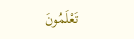تَعْلَمُونَ